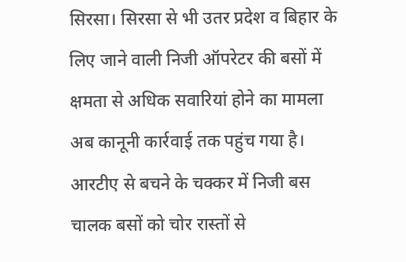सिरसा। सिरसा से भी उतर प्रदेश व बिहार के लिए जाने वाली निजी ऑपरेटर की बसों में क्षमता से अधिक सवारियां होने का मामला अब कानूनी कार्रवाई तक पहुंच गया है। आरटीए से बचने के चक्कर में निजी बस चालक बसों को चोर रास्तों से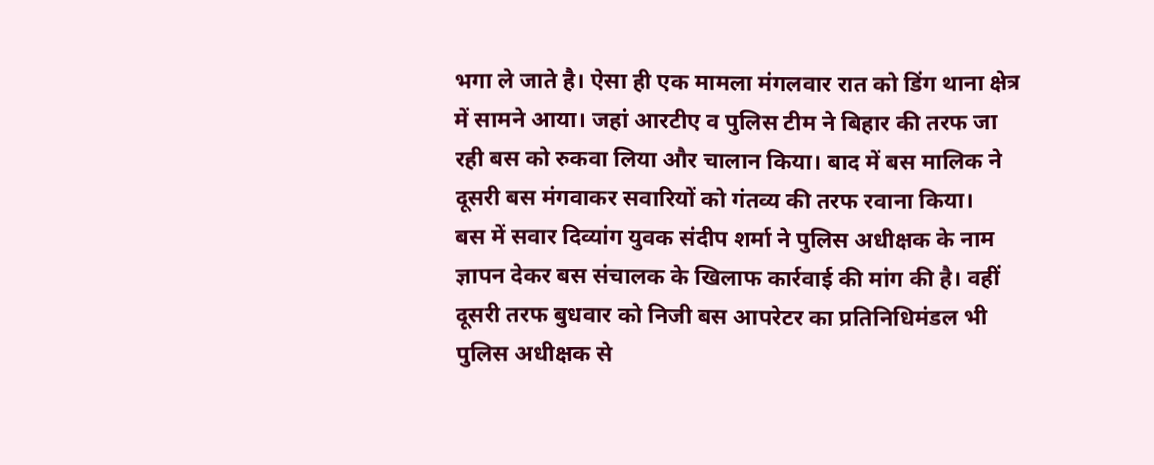भगा ले जाते है। ऐसा ही एक मामला मंगलवार रात को डिंग थाना क्षेत्र में सामने आया। जहां आरटीए व पुलिस टीम ने बिहार की तरफ जा रही बस को रुकवा लिया और चालान किया। बाद में बस मालिक ने दूसरी बस मंगवाकर सवारियों को गंतव्य की तरफ रवाना किया।
बस में सवार दिव्यांग युवक संदीप शर्मा ने पुलिस अधीक्षक के नाम ज्ञापन देकर बस संचालक के खिलाफ कार्रवाई की मांग की है। वहीं दूसरी तरफ बुधवार को निजी बस आपरेटर का प्रतिनिधिमंडल भी पुलिस अधीक्षक से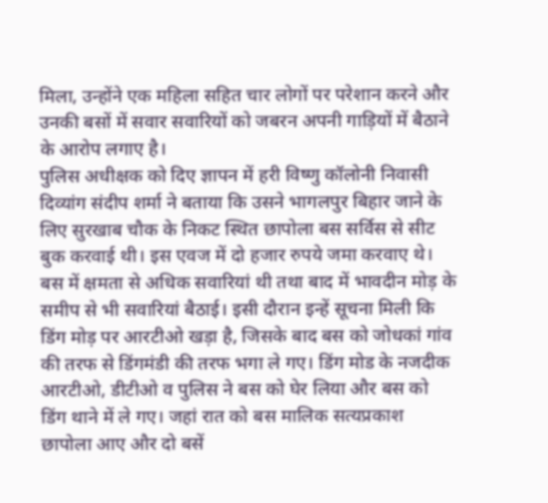मिला, उन्होंने एक महिला सहित चार लोगों पर परेशान करने और उनकी बसों में सवार सवारियों को जबरन अपनी गाड़ियों में बैठाने के आरोप लगाए है।
पुलिस अधीक्षक को दिए ज्ञापन में हरी विष्णु कॉलोनी निवासी दिव्यांग संदीप शर्मा ने बताया कि उसने भागलपुर बिहार जाने के लिए सुरखाब चौक के निकट स्थित छापोला बस सर्विस से सीट बुक करवाई थी। इस एवज में दो हजार रुपये जमा करवाए थे। बस में क्षमता से अधिक सवारियां थी तथा बाद में भावदीन मोड़ के समीप से भी सवारियां बैठाई। इसी दौरान इन्हें सूचना मिली कि डिंग मोड़ पर आरटीओ खड़ा है, जिसके बाद बस को जोधकां गांव की तरफ से डिंगमंडी की तरफ भगा ले गए। डिंग मोड के नजदीक आरटीओ, डीटीओ व पुलिस ने बस को घेर लिया और बस को डिंग थाने में ले गए। जहां रात को बस मालिक सत्यप्रकाश छापोला आए और दो बसें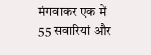मंगवाकर एक में 55 सवारियां और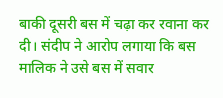बाकी दूसरी बस में चढ़ा कर रवाना कर दी। संदीप ने आरोप लगाया कि बस मालिक ने उसे बस में सवार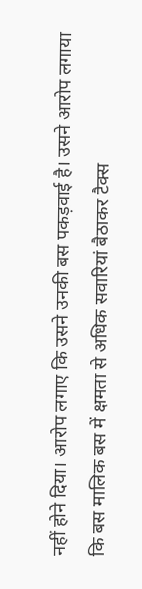नहीं होने दिया। आरोप लगाए कि उसने उनकी बस पकड़वाई है। उसने आरोप लगाया कि बस मालिक बस में क्षमता से अधिक सवारियां बैठाकर टैक्स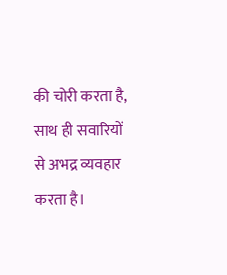की चोरी करता है, साथ ही सवारियों से अभद्र व्यवहार करता है।